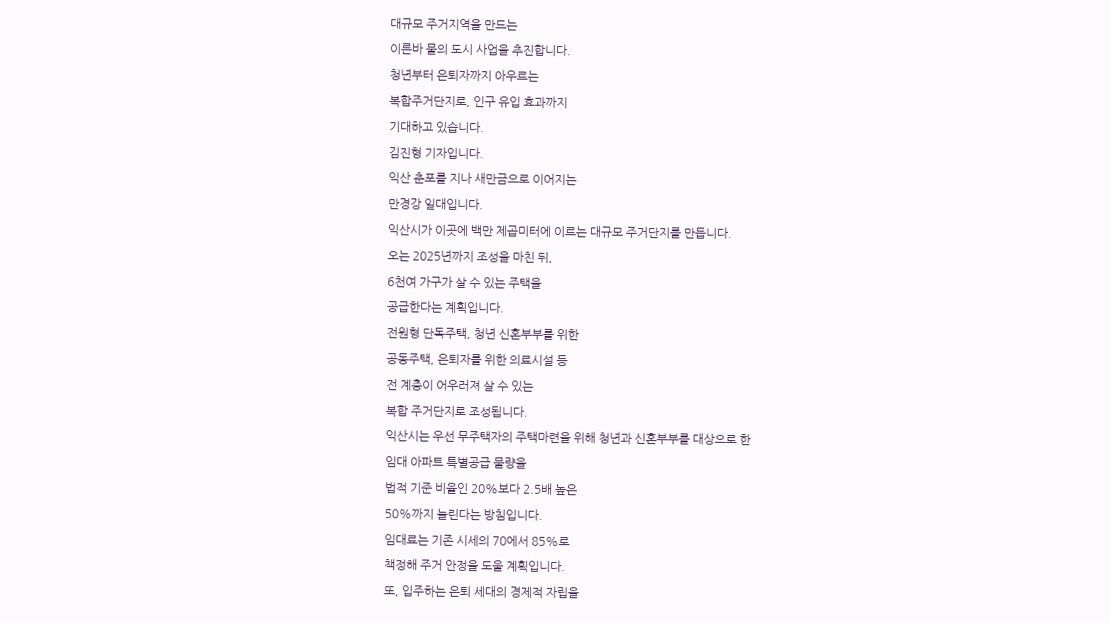대규모 주거지역을 만드는
이른바 물의 도시 사업을 추진합니다.
청년부터 은퇴자까지 아우르는
복합주거단지로, 인구 유입 효과까지
기대하고 있습니다.
김진형 기자입니다.
익산 춘포를 지나 새만금으로 이어지는
만경강 일대입니다.
익산시가 이곳에 백만 제곱미터에 이르는 대규모 주거단지를 만듭니다.
오는 2025년까지 조성을 마친 뒤,
6천여 가구가 살 수 있는 주택을
공급한다는 계획입니다.
전원형 단독주택, 청년 신혼부부를 위한
공동주택, 은퇴자를 위한 의료시설 등
전 계층이 어우러져 살 수 있는
복합 주거단지로 조성됩니다.
익산시는 우선 무주택자의 주택마련을 위해 청년과 신혼부부를 대상으로 한
임대 아파트 특별공급 물량을
법적 기준 비율인 20%보다 2.5배 높은
50%까지 늘린다는 방침입니다.
임대료는 기존 시세의 70에서 85%로
책정해 주거 안정을 도울 계획입니다.
또, 입주하는 은퇴 세대의 경제적 자립을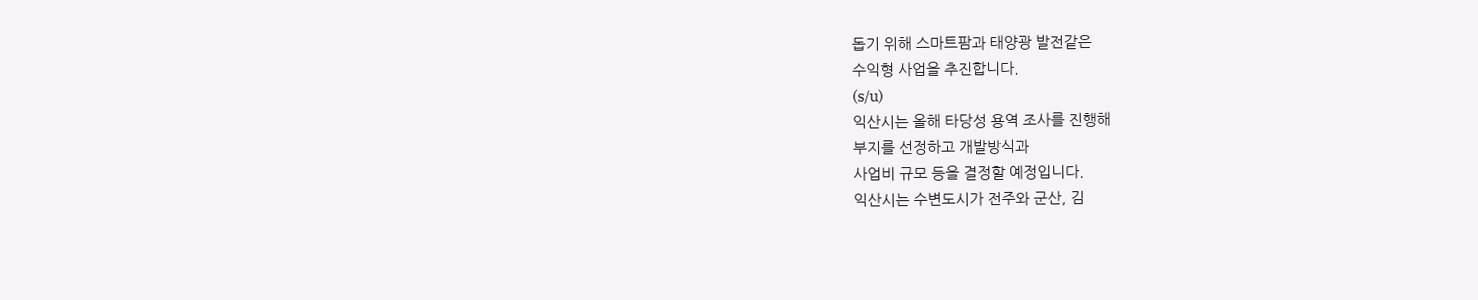돕기 위해 스마트팜과 태양광 발전같은
수익형 사업을 추진합니다.
(s/u)
익산시는 올해 타당성 용역 조사를 진행해
부지를 선정하고 개발방식과
사업비 규모 등을 결정할 예정입니다.
익산시는 수변도시가 전주와 군산, 김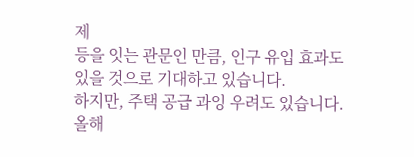제
등을 잇는 관문인 만큼, 인구 유입 효과도
있을 것으로 기대하고 있습니다.
하지만, 주택 공급 과잉 우려도 있습니다.
올해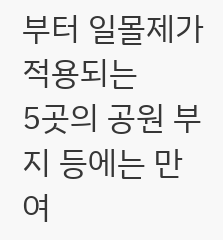부터 일몰제가 적용되는
5곳의 공원 부지 등에는 만여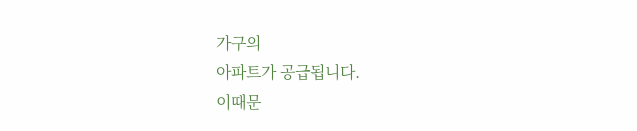가구의
아파트가 공급됩니다.
이때문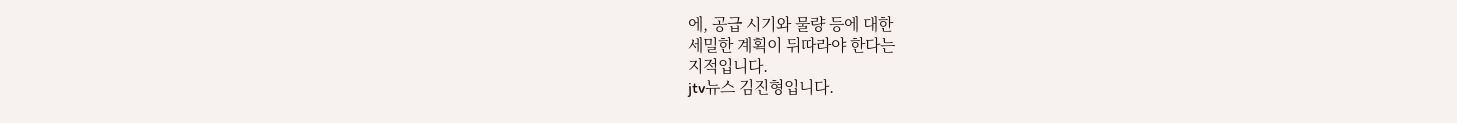에, 공급 시기와 물량 등에 대한
세밀한 계획이 뒤따라야 한다는
지적입니다.
jtv뉴스 김진형입니다.